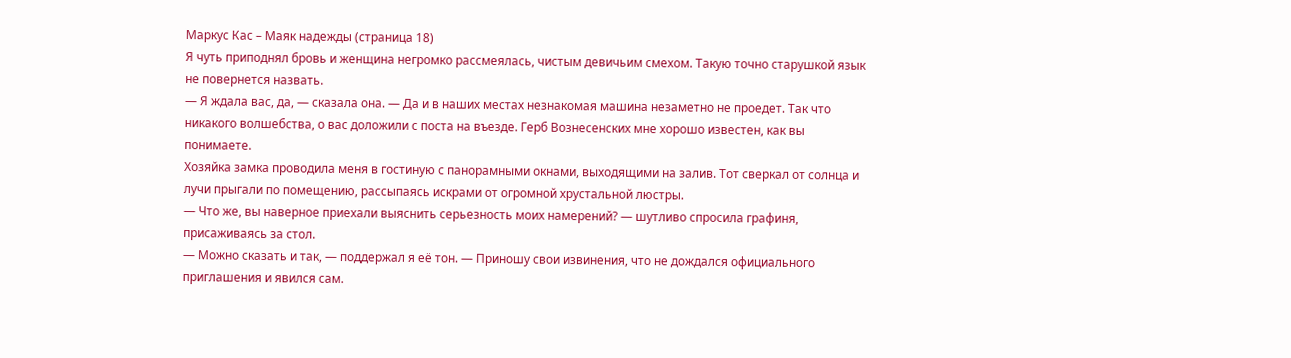Маркус Кас – Маяк надежды (страница 18)
Я чуть приподнял бровь и женщина негромко рассмеялась, чистым девичьим смехом. Такую точно старушкой язык не повернется назвать.
— Я ждала вас, да, — сказала она. — Да и в наших местах незнакомая машина незаметно не проедет. Так что никакого волшебства, о вас доложили с поста на въезде. Герб Вознесенских мне хорошо известен, как вы понимаете.
Хозяйка замка проводила меня в гостиную с панорамными окнами, выходящими на залив. Тот сверкал от солнца и лучи прыгали по помещению, рассыпаясь искрами от огромной хрустальной люстры.
— Что же, вы наверное приехали выяснить серьезность моих намерений? — шутливо спросила графиня, присаживаясь за стол.
— Можно сказать и так, — поддержал я её тон. — Приношу свои извинения, что не дождался официального приглашения и явился сам.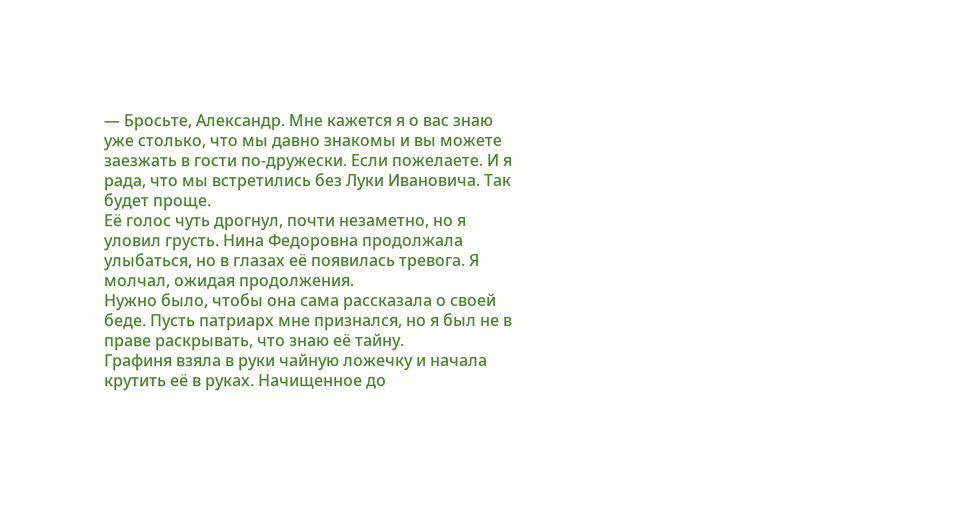— Бросьте, Александр. Мне кажется я о вас знаю уже столько, что мы давно знакомы и вы можете заезжать в гости по-дружески. Если пожелаете. И я рада, что мы встретились без Луки Ивановича. Так будет проще.
Её голос чуть дрогнул, почти незаметно, но я уловил грусть. Нина Федоровна продолжала улыбаться, но в глазах её появилась тревога. Я молчал, ожидая продолжения.
Нужно было, чтобы она сама рассказала о своей беде. Пусть патриарх мне признался, но я был не в праве раскрывать, что знаю её тайну.
Графиня взяла в руки чайную ложечку и начала крутить её в руках. Начищенное до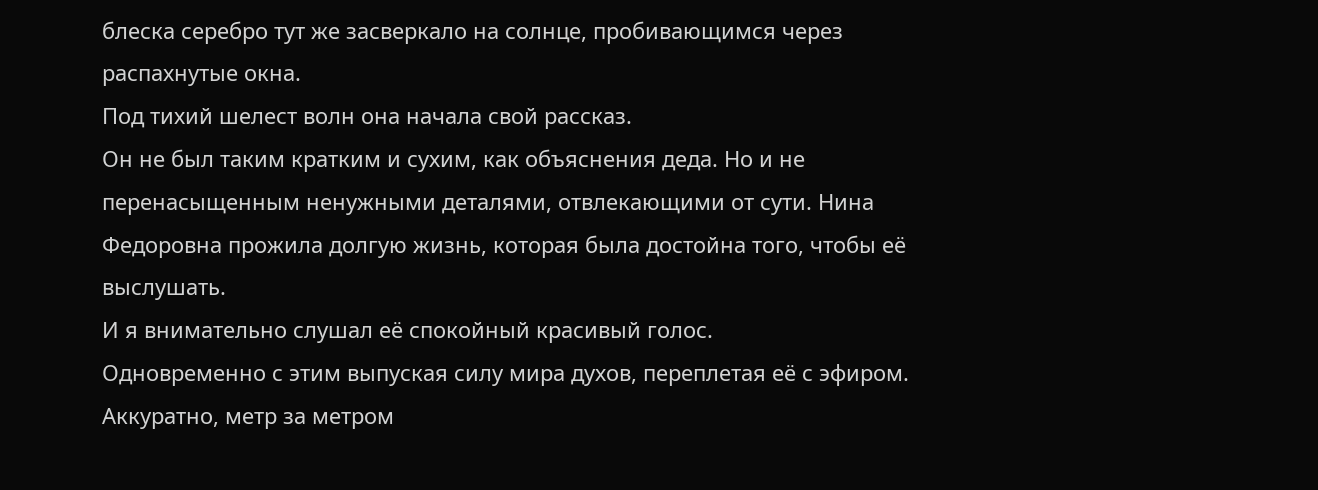блеска серебро тут же засверкало на солнце, пробивающимся через распахнутые окна.
Под тихий шелест волн она начала свой рассказ.
Он не был таким кратким и сухим, как объяснения деда. Но и не перенасыщенным ненужными деталями, отвлекающими от сути. Нина Федоровна прожила долгую жизнь, которая была достойна того, чтобы её выслушать.
И я внимательно слушал её спокойный красивый голос.
Одновременно с этим выпуская силу мира духов, переплетая её с эфиром. Аккуратно, метр за метром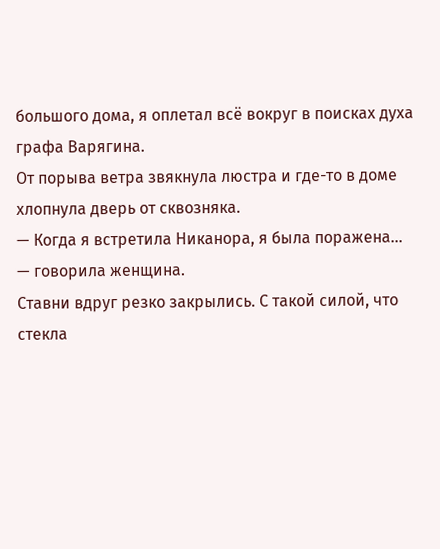большого дома, я оплетал всё вокруг в поисках духа графа Варягина.
От порыва ветра звякнула люстра и где-то в доме хлопнула дверь от сквозняка.
— Когда я встретила Никанора, я была поражена… — говорила женщина.
Ставни вдруг резко закрылись. С такой силой, что стекла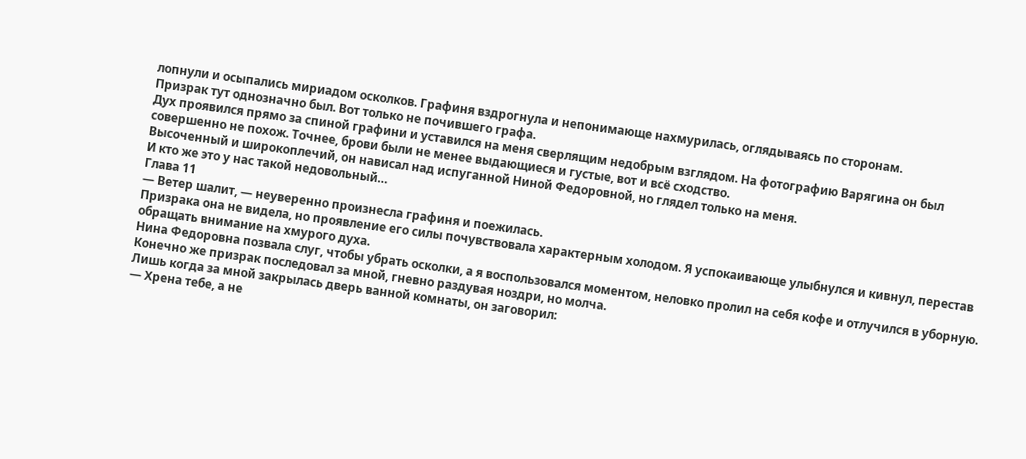лопнули и осыпались мириадом осколков. Графиня вздрогнула и непонимающе нахмурилась, оглядываясь по сторонам.
Призрак тут однозначно был. Вот только не почившего графа.
Дух проявился прямо за спиной графини и уставился на меня сверлящим недобрым взглядом. На фотографию Варягина он был совершенно не похож. Точнее, брови были не менее выдающиеся и густые, вот и всё сходство.
Высоченный и широкоплечий, он нависал над испуганной Ниной Федоровной, но глядел только на меня.
И кто же это у нас такой недовольный…
Глава 11
— Ветер шалит, — неуверенно произнесла графиня и поежилась.
Призрака она не видела, но проявление его силы почувствовала характерным холодом. Я успокаивающе улыбнулся и кивнул, перестав обращать внимание на хмурого духа.
Нина Федоровна позвала слуг, чтобы убрать осколки, а я воспользовался моментом, неловко пролил на себя кофе и отлучился в уборную.
Конечно же призрак последовал за мной, гневно раздувая ноздри, но молча.
Лишь когда за мной закрылась дверь ванной комнаты, он заговорил:
— Хрена тебе, а не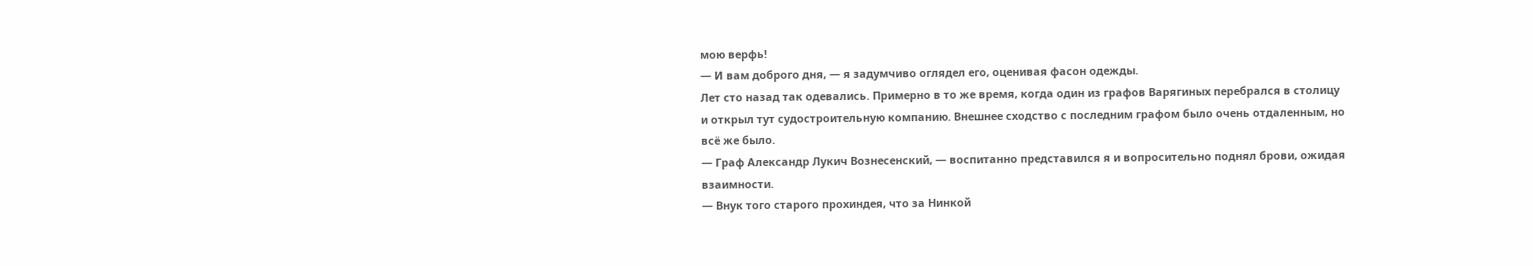мою верфь!
— И вам доброго дня, — я задумчиво оглядел его, оценивая фасон одежды.
Лет сто назад так одевались. Примерно в то же время, когда один из графов Варягиных перебрался в столицу и открыл тут судостроительную компанию. Внешнее сходство с последним графом было очень отдаленным, но всё же было.
— Граф Александр Лукич Вознесенский, — воспитанно представился я и вопросительно поднял брови, ожидая взаимности.
— Внук того старого прохиндея, что за Нинкой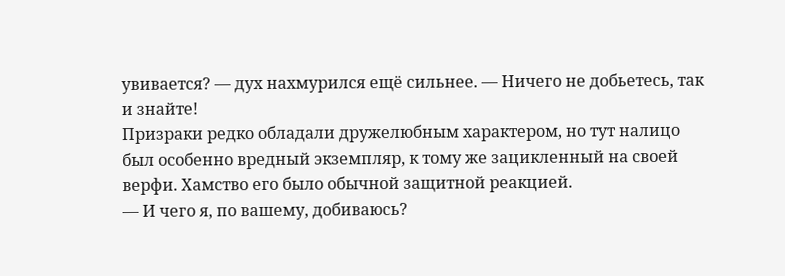увивается? — дух нахмурился ещё сильнее. — Ничего не добьетесь, так и знайте!
Призраки редко обладали дружелюбным характером, но тут налицо был особенно вредный экземпляр, к тому же зацикленный на своей верфи. Хамство его было обычной защитной реакцией.
— И чего я, по вашему, добиваюсь?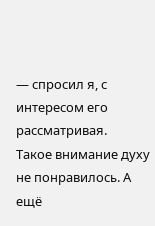— спросил я, с интересом его рассматривая.
Такое внимание духу не понравилось. А ещё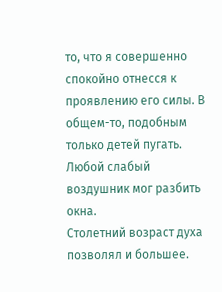то, что я совершенно спокойно отнесся к проявлению его силы. В общем-то, подобным только детей пугать. Любой слабый воздушник мог разбить окна.
Столетний возраст духа позволял и большее.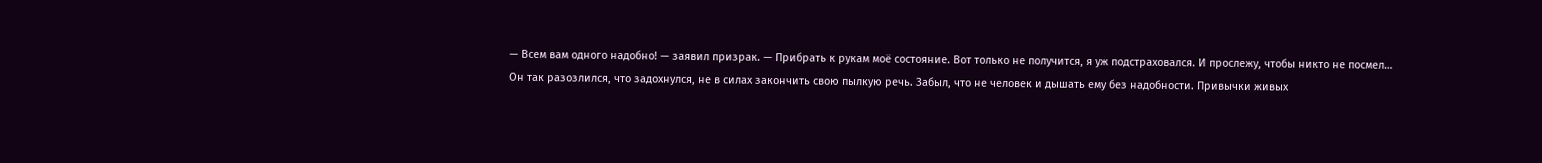— Всем вам одного надобно! — заявил призрак. — Прибрать к рукам моё состояние. Вот только не получится, я уж подстраховался. И прослежу, чтобы никто не посмел…
Он так разозлился, что задохнулся, не в силах закончить свою пылкую речь. Забыл, что не человек и дышать ему без надобности. Привычки живых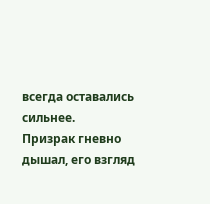всегда оставались сильнее.
Призрак гневно дышал, его взгляд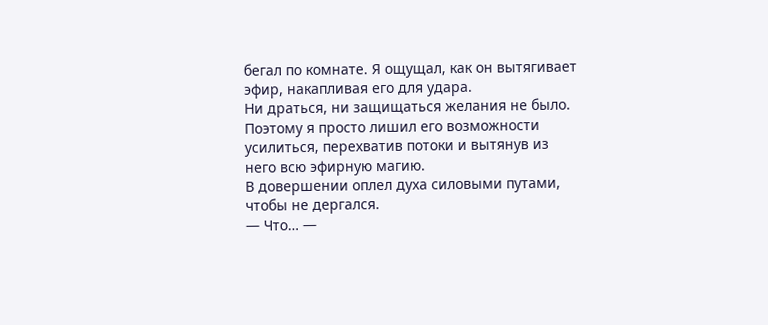бегал по комнате. Я ощущал, как он вытягивает эфир, накапливая его для удара.
Ни драться, ни защищаться желания не было. Поэтому я просто лишил его возможности усилиться, перехватив потоки и вытянув из него всю эфирную магию.
В довершении оплел духа силовыми путами, чтобы не дергался.
— Что… —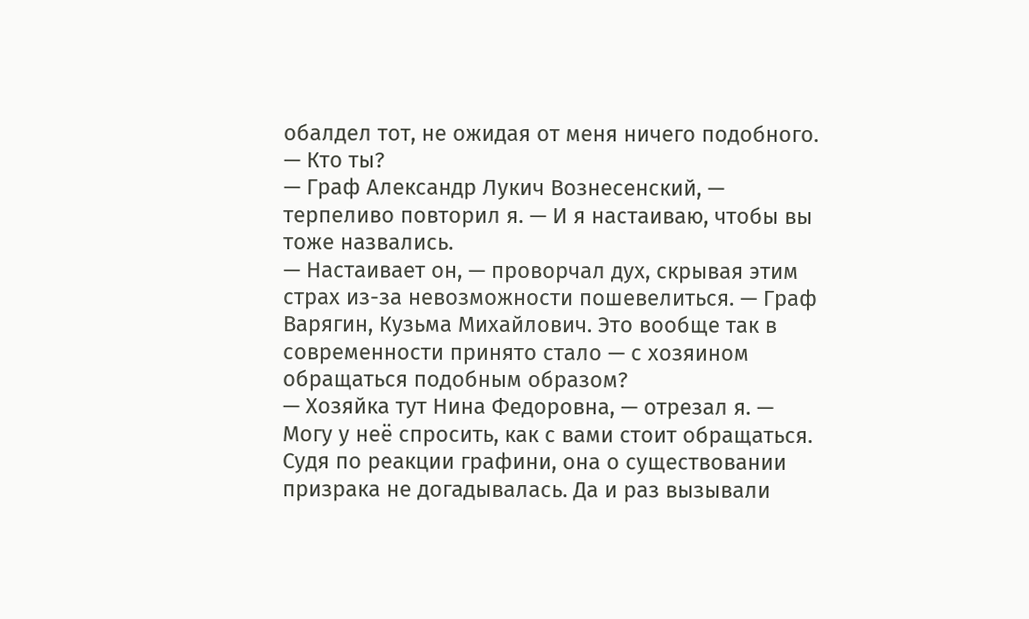обалдел тот, не ожидая от меня ничего подобного. — Кто ты?
— Граф Александр Лукич Вознесенский, — терпеливо повторил я. — И я настаиваю, чтобы вы тоже назвались.
— Настаивает он, — проворчал дух, скрывая этим страх из-за невозможности пошевелиться. — Граф Варягин, Кузьма Михайлович. Это вообще так в современности принято стало — с хозяином обращаться подобным образом?
— Хозяйка тут Нина Федоровна, — отрезал я. — Могу у неё спросить, как с вами стоит обращаться.
Судя по реакции графини, она о существовании призрака не догадывалась. Да и раз вызывали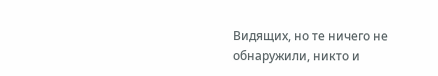Видящих, но те ничего не обнаружили, никто и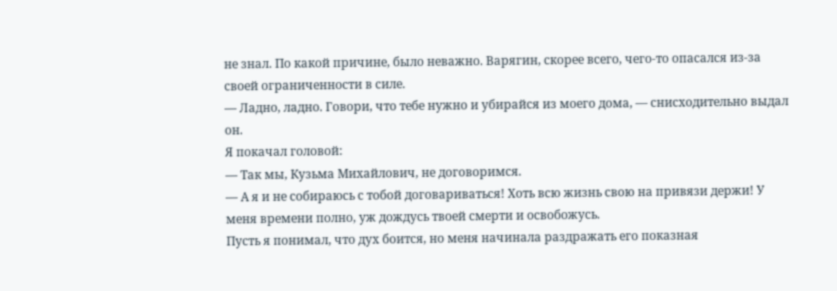не знал. По какой причине, было неважно. Варягин, скорее всего, чего-то опасался из-за своей ограниченности в силе.
— Ладно, ладно. Говори, что тебе нужно и убирайся из моего дома, — снисходительно выдал он.
Я покачал головой:
— Так мы, Кузьма Михайлович, не договоримся.
— А я и не собираюсь с тобой договариваться! Хоть всю жизнь свою на привязи держи! У меня времени полно, уж дождусь твоей смерти и освобожусь.
Пусть я понимал, что дух боится, но меня начинала раздражать его показная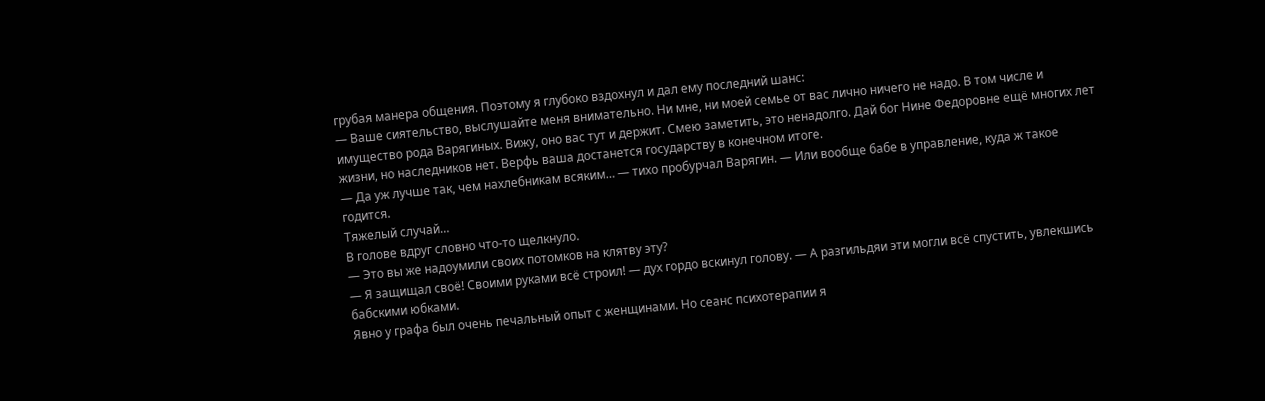грубая манера общения. Поэтому я глубоко вздохнул и дал ему последний шанс:
— Ваше сиятельство, выслушайте меня внимательно. Ни мне, ни моей семье от вас лично ничего не надо. В том числе и имущество рода Варягиных. Вижу, оно вас тут и держит. Смею заметить, это ненадолго. Дай бог Нине Федоровне ещё многих лет жизни, но наследников нет. Верфь ваша достанется государству в конечном итоге.
— Да уж лучше так, чем нахлебникам всяким… — тихо пробурчал Варягин. — Или вообще бабе в управление, куда ж такое годится.
Тяжелый случай…
В голове вдруг словно что-то щелкнуло.
— Это вы же надоумили своих потомков на клятву эту?
— Я защищал своё! Своими руками всё строил! — дух гордо вскинул голову. — А разгильдяи эти могли всё спустить, увлекшись бабскими юбками.
Явно у графа был очень печальный опыт с женщинами. Но сеанс психотерапии я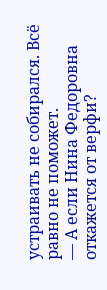устраивать не собирался. Всё равно не поможет.
— А если Нина Федоровна откажется от верфи?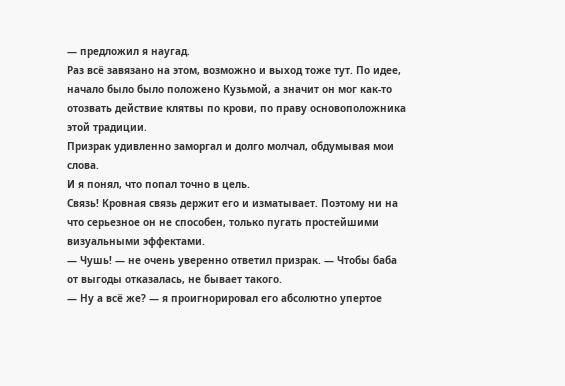— предложил я наугад.
Раз всё завязано на этом, возможно и выход тоже тут. По идее, начало было было положено Кузьмой, а значит он мог как-то отозвать действие клятвы по крови, по праву основоположника этой традиции.
Призрак удивленно заморгал и долго молчал, обдумывая мои слова.
И я понял, что попал точно в цель.
Связь! Кровная связь держит его и изматывает. Поэтому ни на что серьезное он не способен, только пугать простейшими визуальными эффектами.
— Чушь! — не очень уверенно ответил призрак. — Чтобы баба от выгоды отказалась, не бывает такого.
— Ну а всё же? — я проигнорировал его абсолютно упертое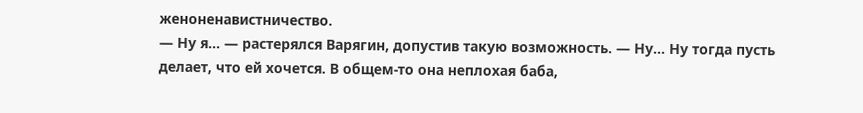женоненавистничество.
— Ну я… — растерялся Варягин, допустив такую возможность. — Ну… Ну тогда пусть делает, что ей хочется. В общем-то она неплохая баба,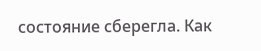состояние сберегла. Как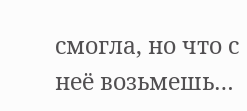смогла, но что с неё возьмешь…